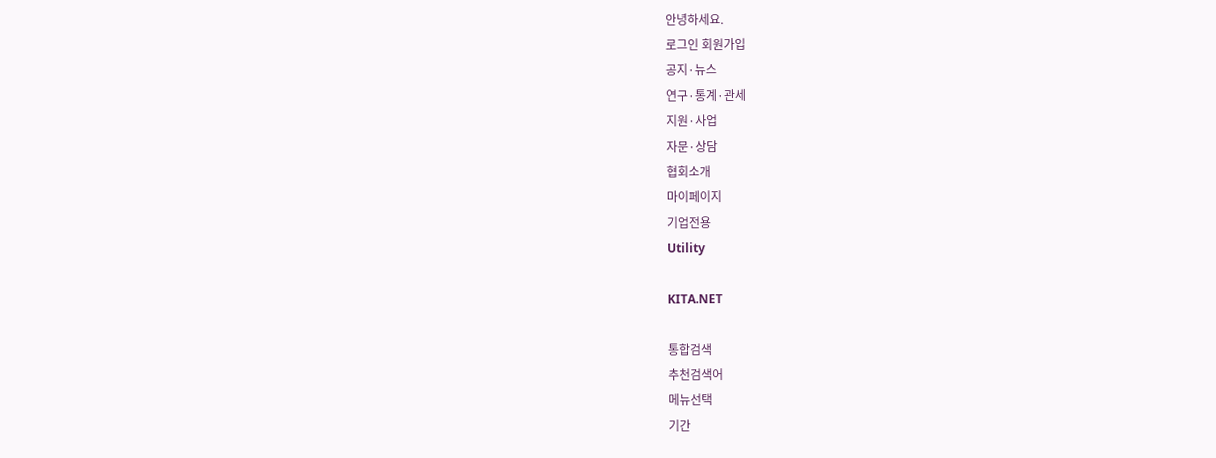안녕하세요.
로그인 회원가입
공지·뉴스
연구·통계·관세
지원·사업
자문·상담
협회소개
마이페이지
기업전용
Utility

KITA.NET

통합검색
추천검색어
메뉴선택
기간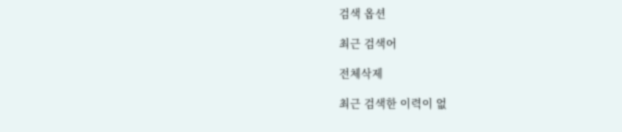검색 옵션

최근 검색어

전체삭제

최근 검색한 이력이 없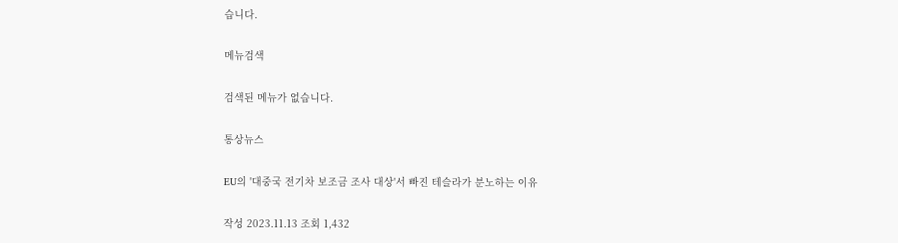습니다.

메뉴검색

검색된 메뉴가 없습니다.

통상뉴스

EU의 '대중국 전기차 보조금 조사 대상'서 빠진 테슬라가 분노하는 이유

작성 2023.11.13 조회 1,432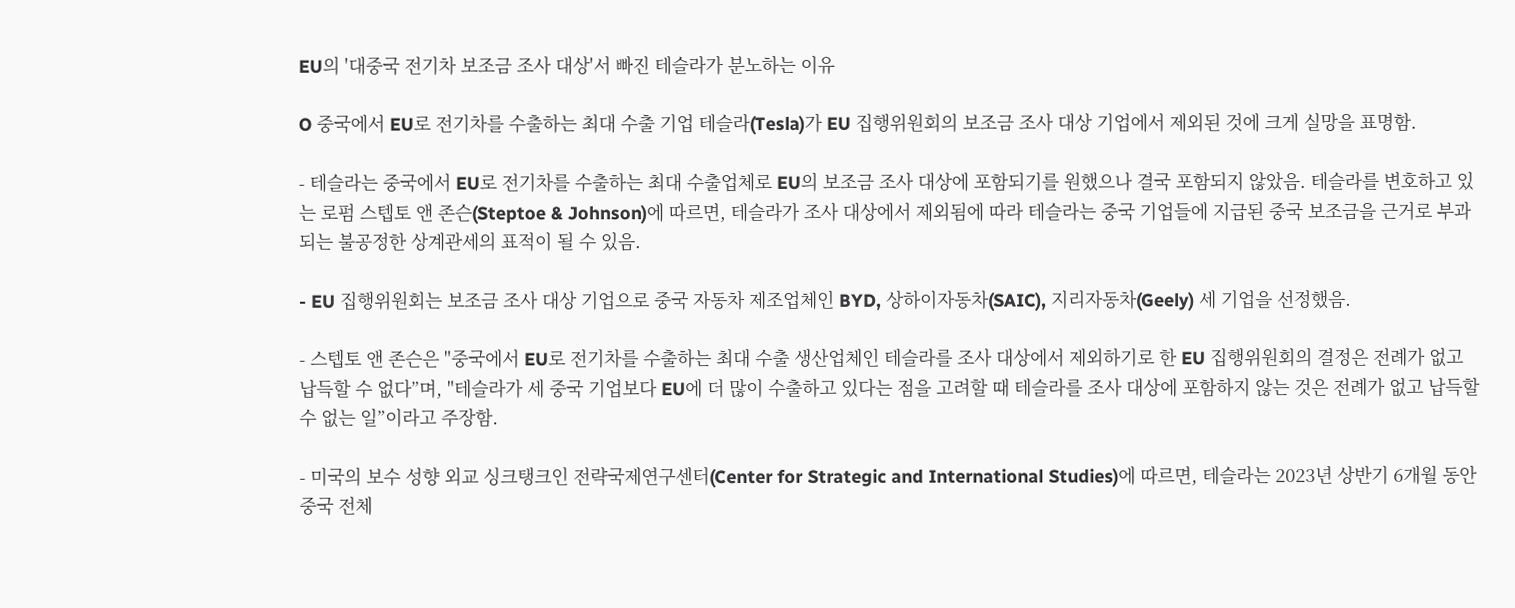EU의 '대중국 전기차 보조금 조사 대상'서 빠진 테슬라가 분노하는 이유

O 중국에서 EU로 전기차를 수출하는 최대 수출 기업 테슬라(Tesla)가 EU 집행위원회의 보조금 조사 대상 기업에서 제외된 것에 크게 실망을 표명함.

- 테슬라는 중국에서 EU로 전기차를 수출하는 최대 수출업체로 EU의 보조금 조사 대상에 포함되기를 원했으나 결국 포함되지 않았음. 테슬라를 변호하고 있는 로펌 스텝토 앤 존슨(Steptoe & Johnson)에 따르면, 테슬라가 조사 대상에서 제외됨에 따라 테슬라는 중국 기업들에 지급된 중국 보조금을 근거로 부과되는 불공정한 상계관세의 표적이 될 수 있음.

- EU 집행위원회는 보조금 조사 대상 기업으로 중국 자동차 제조업체인 BYD, 상하이자동차(SAIC), 지리자동차(Geely) 세 기업을 선정했음.

- 스텝토 앤 존슨은 "중국에서 EU로 전기차를 수출하는 최대 수출 생산업체인 테슬라를 조사 대상에서 제외하기로 한 EU 집행위원회의 결정은 전례가 없고 납득할 수 없다”며, "테슬라가 세 중국 기업보다 EU에 더 많이 수출하고 있다는 점을 고려할 때 테슬라를 조사 대상에 포함하지 않는 것은 전례가 없고 납득할 수 없는 일”이라고 주장함.

- 미국의 보수 성향 외교 싱크탱크인 전략국제연구센터(Center for Strategic and International Studies)에 따르면, 테슬라는 2023년 상반기 6개월 동안 중국 전체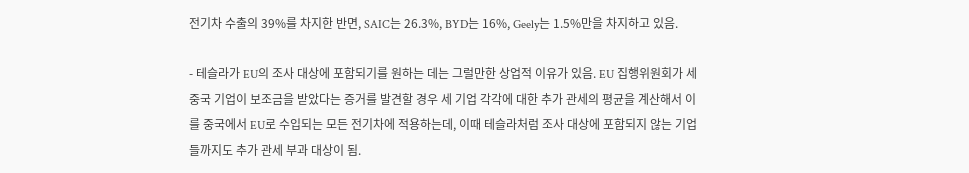전기차 수출의 39%를 차지한 반면, SAIC는 26.3%, BYD는 16%, Geely는 1.5%만을 차지하고 있음.

- 테슬라가 EU의 조사 대상에 포함되기를 원하는 데는 그럴만한 상업적 이유가 있음. EU 집행위원회가 세 중국 기업이 보조금을 받았다는 증거를 발견할 경우 세 기업 각각에 대한 추가 관세의 평균을 계산해서 이를 중국에서 EU로 수입되는 모든 전기차에 적용하는데, 이때 테슬라처럼 조사 대상에 포함되지 않는 기업들까지도 추가 관세 부과 대상이 됨.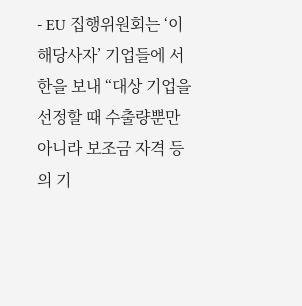- EU 집행위원회는 ‘이해당사자’ 기업들에 서한을 보내 “대상 기업을 선정할 때 수출량뿐만 아니라 보조금 자격 등의 기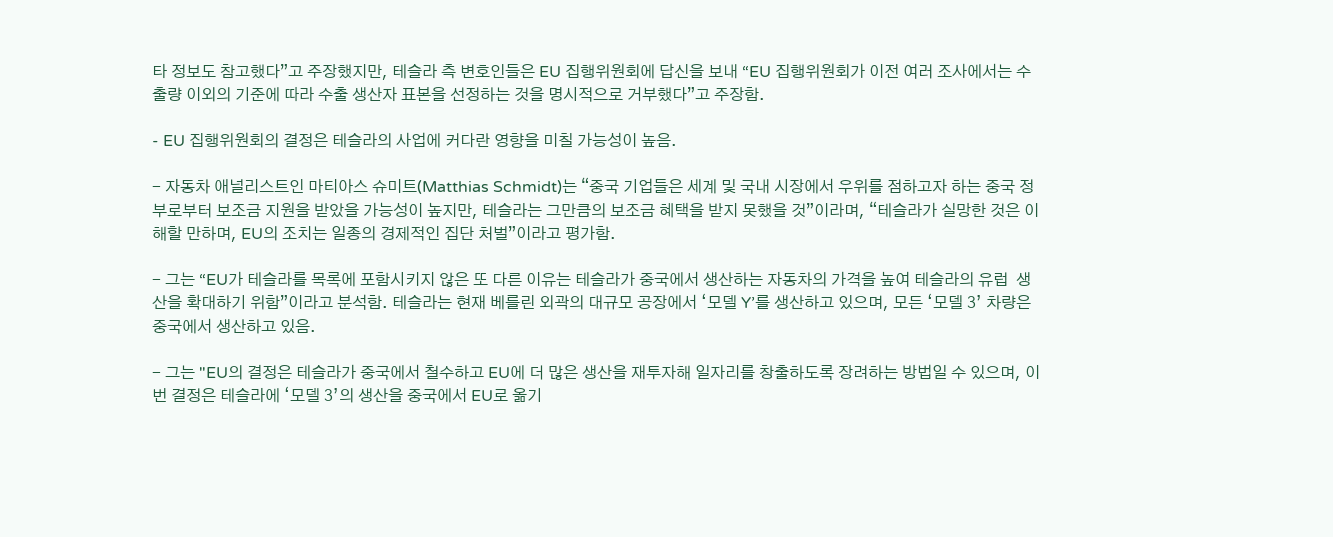타 정보도 참고했다”고 주장했지만, 테슬라 측 변호인들은 EU 집행위원회에 답신을 보내 “EU 집행위원회가 이전 여러 조사에서는 수출량 이외의 기준에 따라 수출 생산자 표본을 선정하는 것을 명시적으로 거부했다”고 주장함.

- EU 집행위원회의 결정은 테슬라의 사업에 커다란 영향을 미칠 가능성이 높음.

- 자동차 애널리스트인 마티아스 슈미트(Matthias Schmidt)는 “중국 기업들은 세계 및 국내 시장에서 우위를 점하고자 하는 중국 정부로부터 보조금 지원을 받았을 가능성이 높지만, 테슬라는 그만큼의 보조금 혜택을 받지 못했을 것”이라며, “테슬라가 실망한 것은 이해할 만하며, EU의 조치는 일종의 경제적인 집단 처벌”이라고 평가함.

- 그는 “EU가 테슬라를 목록에 포함시키지 않은 또 다른 이유는 테슬라가 중국에서 생산하는 자동차의 가격을 높여 테슬라의 유럽  생산을 확대하기 위함”이라고 분석함. 테슬라는 현재 베를린 외곽의 대규모 공장에서 ‘모델 Y’를 생산하고 있으며, 모든 ‘모델 3’ 차량은 중국에서 생산하고 있음.

- 그는 "EU의 결정은 테슬라가 중국에서 철수하고 EU에 더 많은 생산을 재투자해 일자리를 창출하도록 장려하는 방법일 수 있으며, 이번 결정은 테슬라에 ‘모델 3’의 생산을 중국에서 EU로 옮기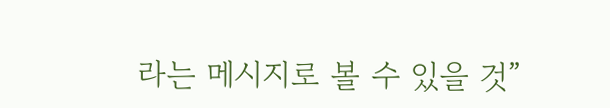라는 메시지로 볼 수 있을 것”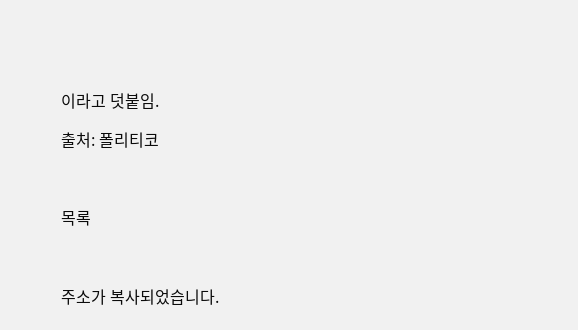이라고 덧붙임.

출처: 폴리티코



목록



주소가 복사되었습니다.